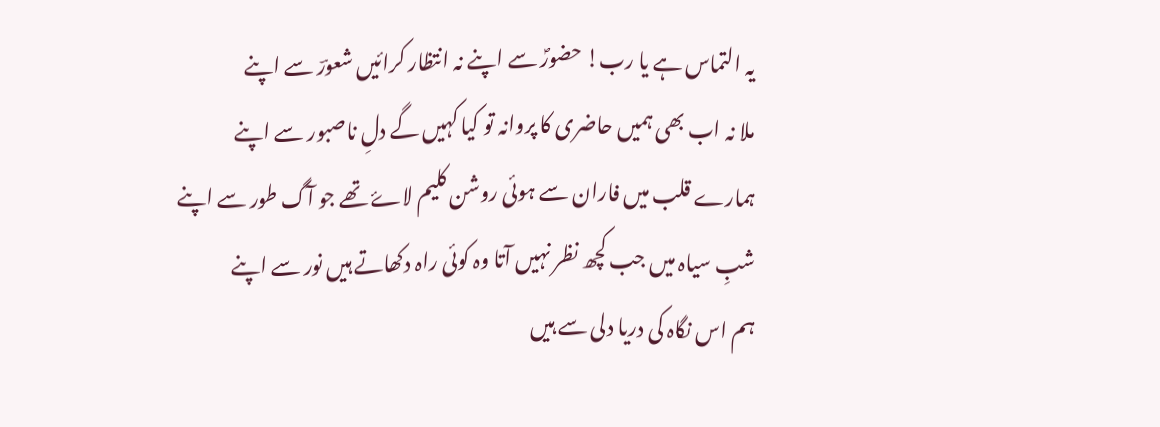یہ التماس ہے یا رب! حضورؐ سے اپنے نہ انتظار کرائیں شعورؔ سے اپنے
ملا نہ اب بھی ہمیں حاضری کا پروانہ تو کیا کہیں گے دلِ ناصبور سے اپنے
ہمارے قلب میں فاران سے ہوئی روشن کلیم لاۓ تھے جو آگ طور سے اپنے
شبِ سیاہ میں جب کچھ نظر نہیں آتا وہ کوئی راہ دکھاتے ہیں نور سے اپنے
ہم اس نگاہ کی دریا دلی سے ہیں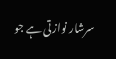سرشار نوازتی ہے جو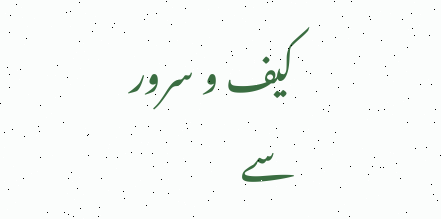کیف و سرور سے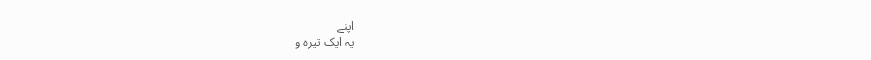اپنے
یہ ایک تیرہ و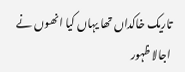تاریک خاکداں تھا یہاں کیا انھوں نے اجالا ظہور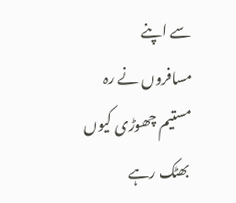سے اپنے
مسافروں نے رہ مستیم چھوڑی کیوں بھٹک رہے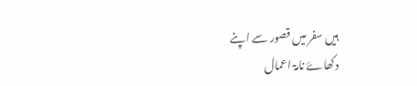ہیں سفر میں قصور سے اپنے
دکھاۓ نامۃ اعمال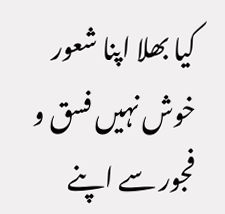کیا بھلا اپنا شعور خوش نہیں فسق و فجور سے اپنے